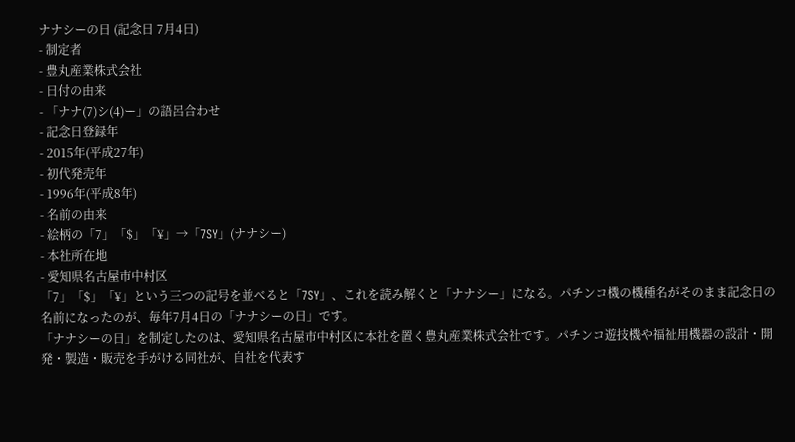ナナシーの日 (記念日 7月4日)
- 制定者
- 豊丸産業株式会社
- 日付の由来
- 「ナナ(7)シ(4)ー」の語呂合わせ
- 記念日登録年
- 2015年(平成27年)
- 初代発売年
- 1996年(平成8年)
- 名前の由来
- 絵柄の「7」「$」「¥」→「7SY」(ナナシー)
- 本社所在地
- 愛知県名古屋市中村区
「7」「$」「¥」という三つの記号を並べると「7SY」、これを読み解くと「ナナシー」になる。パチンコ機の機種名がそのまま記念日の名前になったのが、毎年7月4日の「ナナシーの日」です。
「ナナシーの日」を制定したのは、愛知県名古屋市中村区に本社を置く豊丸産業株式会社です。パチンコ遊技機や福祉用機器の設計・開発・製造・販売を手がける同社が、自社を代表す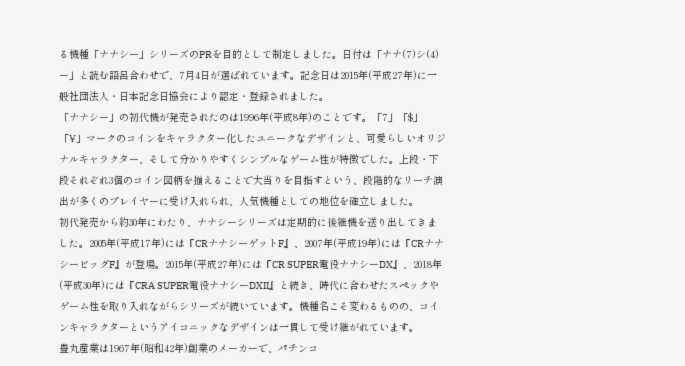る機種「ナナシー」シリーズのPRを目的として制定しました。日付は「ナナ(7)シ(4)ー」と読む語呂合わせで、7月4日が選ばれています。記念日は2015年(平成27年)に一般社団法人・日本記念日協会により認定・登録されました。
「ナナシー」の初代機が発売されたのは1996年(平成8年)のことです。「7」「$」「¥」マークのコインをキャラクター化したユニークなデザインと、可愛らしいオリジナルキャラクター、そして分かりやすくシンプルなゲーム性が特徴でした。上段・下段それぞれ3個のコイン図柄を揃えることで大当りを目指すという、段階的なリーチ演出が多くのプレイヤーに受け入れられ、人気機種としての地位を確立しました。
初代発売から約30年にわたり、ナナシーシリーズは定期的に後継機を送り出してきました。2005年(平成17年)には『CRナナシーゲットF』、2007年(平成19年)には『CRナナシービッグF』が登場。2015年(平成27年)には『CR SUPER電役ナナシーDX』、2018年(平成30年)には『CRA SUPER電役ナナシーDXII』と続き、時代に合わせたスペックやゲーム性を取り入れながらシリーズが続いています。機種名こそ変わるものの、コインキャラクターというアイコニックなデザインは一貫して受け継がれています。
豊丸産業は1967年(昭和42年)創業のメーカーで、パチンコ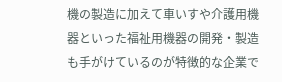機の製造に加えて車いすや介護用機器といった福祉用機器の開発・製造も手がけているのが特徴的な企業で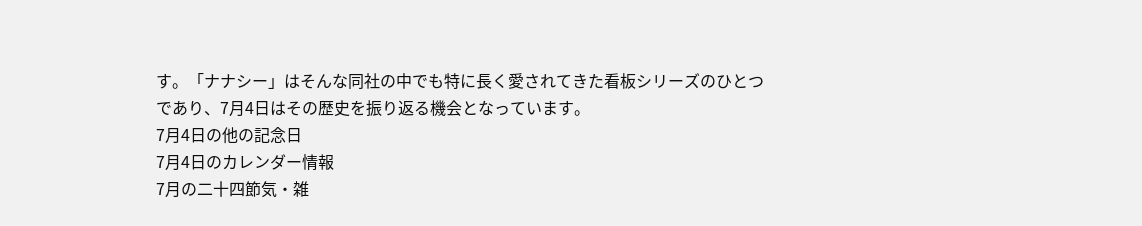す。「ナナシー」はそんな同社の中でも特に長く愛されてきた看板シリーズのひとつであり、7月4日はその歴史を振り返る機会となっています。
7月4日の他の記念日
7月4日のカレンダー情報
7月の二十四節気・雑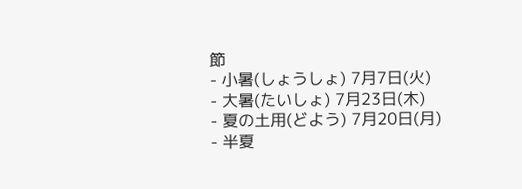節
- 小暑(しょうしょ) 7月7日(火)
- 大暑(たいしょ) 7月23日(木)
- 夏の土用(どよう) 7月20日(月)
- 半夏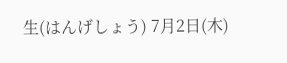生(はんげしょう) 7月2日(木)